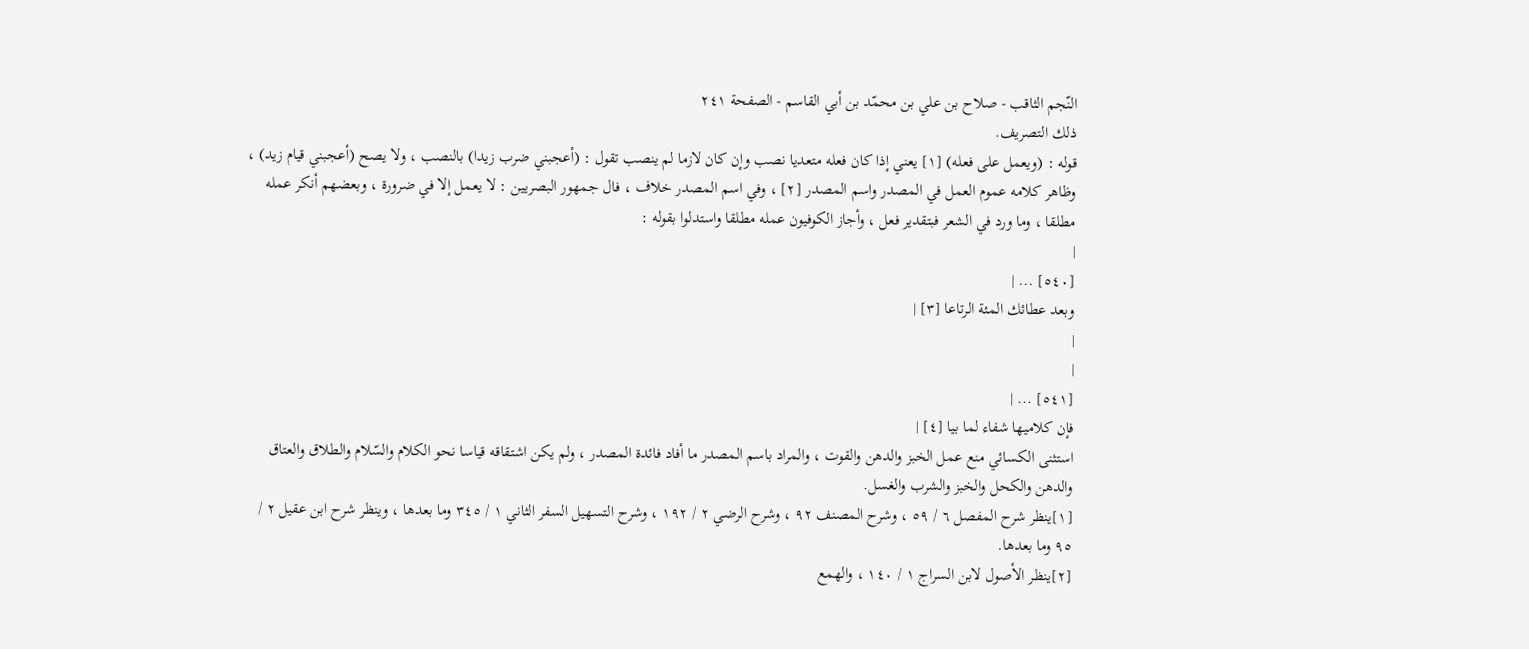النّجم الثاقب - صلاح بن علي بن محمّد بن أبي القاسم - الصفحة ٢٤١
ذلك التصريف.
قوله : (ويعمل على فعله) [١] يعني إذا كان فعله متعديا نصب وإن كان لازما لم ينصب تقول : (أعجبني ضرب زيدا) بالنصب ، ولا يصح (أعجبني قيام زيد) ، وظاهر كلامه عموم العمل في المصدر واسم المصدر [٢] ، وفي اسم المصدر خلاف ، فال جمهور البصريين : لا يعمل إلا في ضرورة ، وبعضهم أنكر عمله مطلقا ، وما ورد في الشعر فبتقدير فعل ، وأجاز الكوفيون عمله مطلقا واستدلوا بقوله :
|
[٥٤٠] ... |
وبعد عطائك المئة الرتاعا [٣] |
|
|
[٥٤١] ... |
فإن كلاميها شفاء لما بيا [٤] |
استثنى الكسائي منع عمل الخبز والدهن والقوت ، والمراد باسم المصدر ما أفاد فائدة المصدر ، ولم يكن اشتقاقه قياسا نحو الكلام والسّلام والطلاق والعتاق والدهن والكحل والخبز والشرب والغسل.
[١]ينظر شرح المفصل ٦ / ٥٩ ، وشرح المصنف ٩٢ ، وشرح الرضي ٢ / ١٩٢ ، وشرح التسهيل السفر الثاني ١ / ٣٤٥ وما بعدها ، وينظر شرح ابن عقيل ٢ / ٩٥ وما بعدها.
[٢]ينظر الأصول لابن السراج ١ / ١٤٠ ، والهمع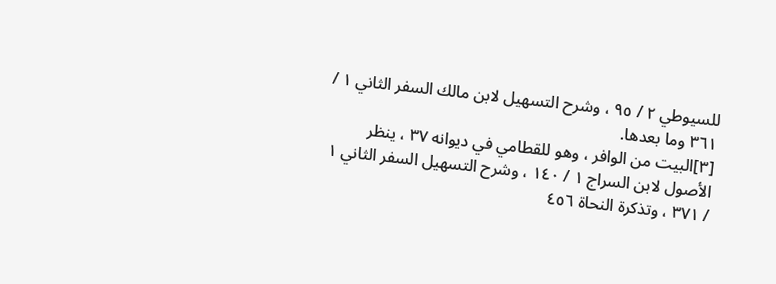للسيوطي ٢ / ٩٥ ، وشرح التسهيل لابن مالك السفر الثاني ١ / ٣٦١ وما بعدها.
[٣]البيت من الوافر ، وهو للقطامي في ديوانه ٣٧ ، ينظر الأصول لابن السراج ١ / ١٤٠ ، وشرح التسهيل السفر الثاني ١ / ٣٧١ ، وتذكرة النحاة ٤٥٦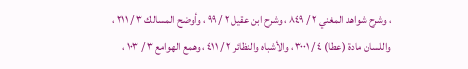، وشرح شواهد المغني ٢ / ٨٤٩ ، وشرح ابن عقيل ٢ / ٩٩ ، وأوضح المسالك ٣ / ٢١١ ، واللسان مادة (عطا) ٤ / ٣٠٠١ ، والأشباه والنظائر ٢ / ٤١١ ، وهمع الهوامع ٣ / ١٠٣ ،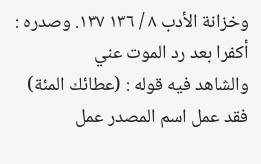وخزانة الأدب ٨ / ١٣٦ ١٣٧. وصدره :
أكفرا بعد رد الموت عني
والشاهد فيه قوله : (عطائك المئة) فقد عمل اسم المصدر عمل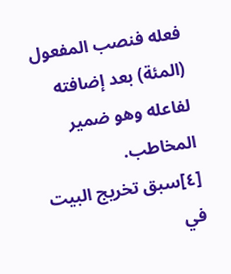فعله فنصب المفعول (المئة) بعد إضافته لفاعله وهو ضمير المخاطب.
[٤]سبق تخريج البيت في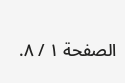الصفحة ١ / ٨.